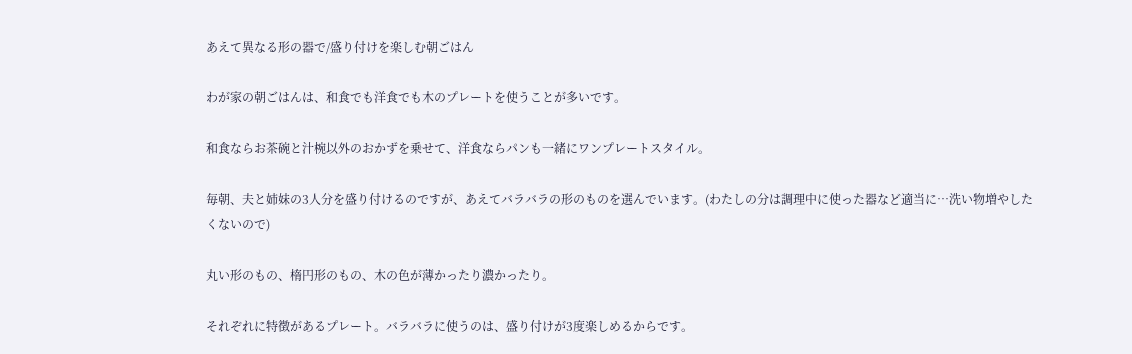あえて異なる形の器で/盛り付けを楽しむ朝ごはん

わが家の朝ごはんは、和食でも洋食でも木のプレートを使うことが多いです。

和食ならお茶碗と汁椀以外のおかずを乗せて、洋食ならパンも一緒にワンプレートスタイル。

毎朝、夫と姉妹の3人分を盛り付けるのですが、あえてバラバラの形のものを選んでいます。(わたしの分は調理中に使った器など適当に…洗い物増やしたくないので)

丸い形のもの、楕円形のもの、木の色が薄かったり濃かったり。

それぞれに特徴があるプレート。バラバラに使うのは、盛り付けが3度楽しめるからです。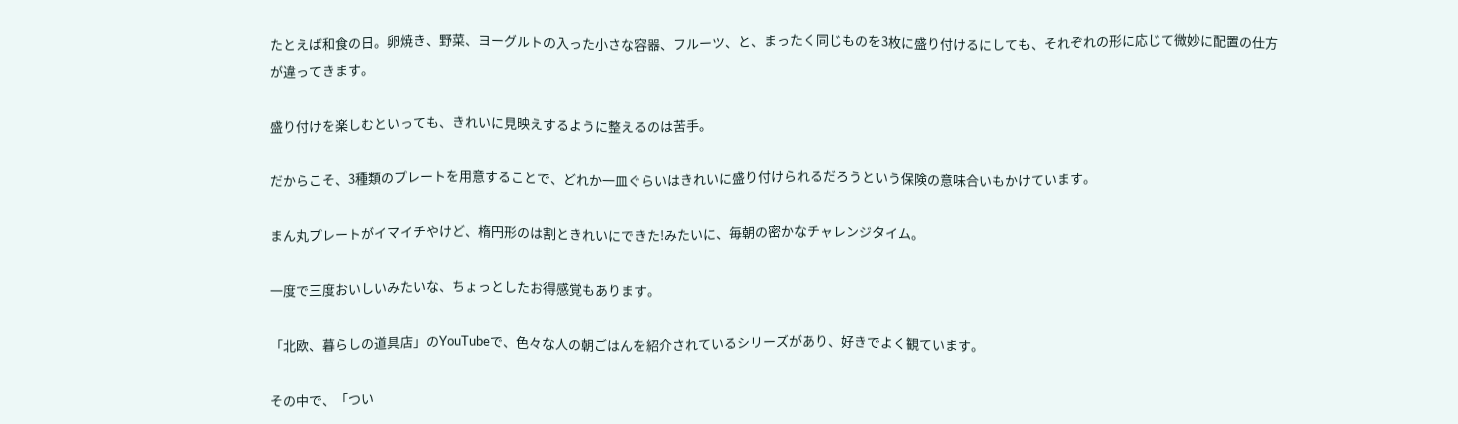たとえば和食の日。卵焼き、野菜、ヨーグルトの入った小さな容器、フルーツ、と、まったく同じものを3枚に盛り付けるにしても、それぞれの形に応じて微妙に配置の仕方が違ってきます。

盛り付けを楽しむといっても、きれいに見映えするように整えるのは苦手。

だからこそ、3種類のプレートを用意することで、どれか一皿ぐらいはきれいに盛り付けられるだろうという保険の意味合いもかけています。

まん丸プレートがイマイチやけど、楕円形のは割ときれいにできた!みたいに、毎朝の密かなチャレンジタイム。

一度で三度おいしいみたいな、ちょっとしたお得感覚もあります。

「北欧、暮らしの道具店」のYouTubeで、色々な人の朝ごはんを紹介されているシリーズがあり、好きでよく観ています。

その中で、「つい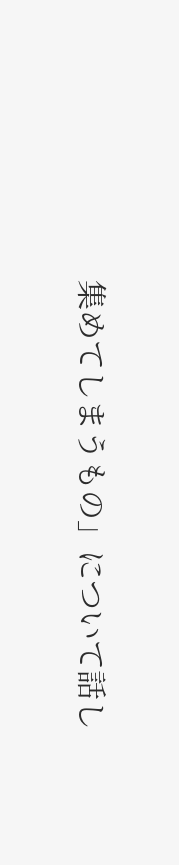集めてしまうもの」について話し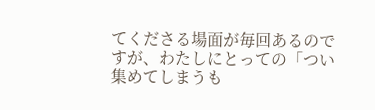てくださる場面が毎回あるのですが、わたしにとっての「つい集めてしまうも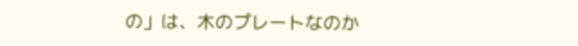の」は、木のプレートなのか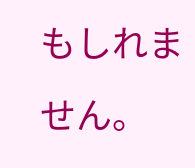もしれません。